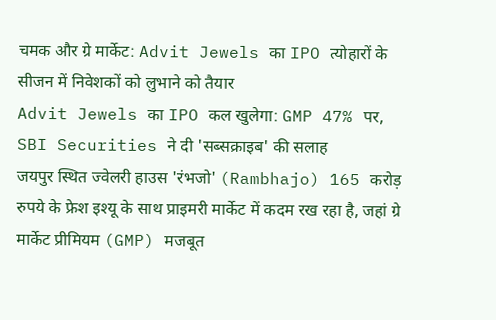चमक और ग्रे मार्केट: Advit Jewels का IPO त्योहारों के सीजन में निवेशकों को लुभाने को तैयार
Advit Jewels का IPO कल खुलेगा: GMP 47% पर, SBI Securities ने दी 'सब्सक्राइब' की सलाह
जयपुर स्थित ज्वेलरी हाउस 'रंभजो' (Rambhajo) 165 करोड़ रुपये के फ्रेश इश्यू के साथ प्राइमरी मार्केट में कदम रख रहा है, जहां ग्रे मार्केट प्रीमियम (GMP) मजबूत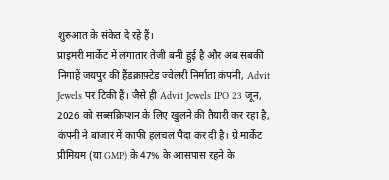शुरुआत के संकेत दे रहे हैं।
प्राइमरी मार्केट में लगातार तेजी बनी हुई है और अब सबकी निगाहें जयपुर की हैंडक्राफ़्टेड ज्वेलरी निर्माता कंपनी, Advit Jewels पर टिकी हैं। जैसे ही Advit Jewels IPO 23 जून, 2026 को सब्सक्रिप्शन के लिए खुलने की तैयारी कर रहा है, कंपनी ने बाजार में काफी हलचल पैदा कर दी है। ग्रे मार्केट प्रीमियम (या GMP) के 47% के आसपास रहने के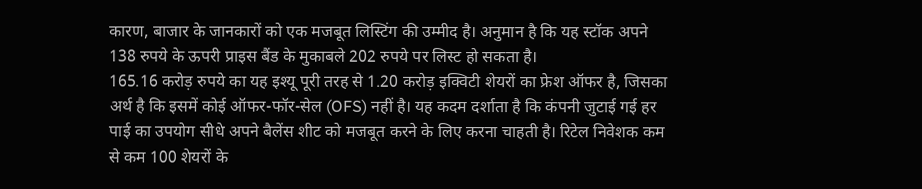कारण, बाजार के जानकारों को एक मजबूत लिस्टिंग की उम्मीद है। अनुमान है कि यह स्टॉक अपने 138 रुपये के ऊपरी प्राइस बैंड के मुकाबले 202 रुपये पर लिस्ट हो सकता है।
165.16 करोड़ रुपये का यह इश्यू पूरी तरह से 1.20 करोड़ इक्विटी शेयरों का फ्रेश ऑफर है, जिसका अर्थ है कि इसमें कोई ऑफर-फॉर-सेल (OFS) नहीं है। यह कदम दर्शाता है कि कंपनी जुटाई गई हर पाई का उपयोग सीधे अपने बैलेंस शीट को मजबूत करने के लिए करना चाहती है। रिटेल निवेशक कम से कम 100 शेयरों के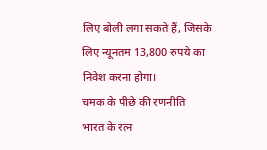लिए बोली लगा सकते हैं, जिसके लिए न्यूनतम 13,800 रुपये का निवेश करना होगा।
चमक के पीछे की रणनीति
भारत के रत्न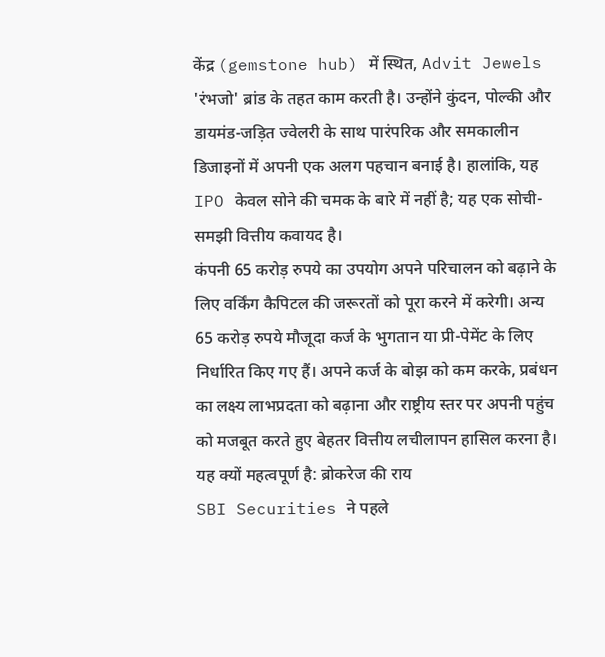केंद्र (gemstone hub) में स्थित, Advit Jewels 'रंभजो' ब्रांड के तहत काम करती है। उन्होंने कुंदन, पोल्की और डायमंड-जड़ित ज्वेलरी के साथ पारंपरिक और समकालीन डिजाइनों में अपनी एक अलग पहचान बनाई है। हालांकि, यह IPO केवल सोने की चमक के बारे में नहीं है; यह एक सोची-समझी वित्तीय कवायद है।
कंपनी 65 करोड़ रुपये का उपयोग अपने परिचालन को बढ़ाने के लिए वर्किंग कैपिटल की जरूरतों को पूरा करने में करेगी। अन्य 65 करोड़ रुपये मौजूदा कर्ज के भुगतान या प्री-पेमेंट के लिए निर्धारित किए गए हैं। अपने कर्ज के बोझ को कम करके, प्रबंधन का लक्ष्य लाभप्रदता को बढ़ाना और राष्ट्रीय स्तर पर अपनी पहुंच को मजबूत करते हुए बेहतर वित्तीय लचीलापन हासिल करना है।
यह क्यों महत्वपूर्ण है: ब्रोकरेज की राय
SBI Securities ने पहले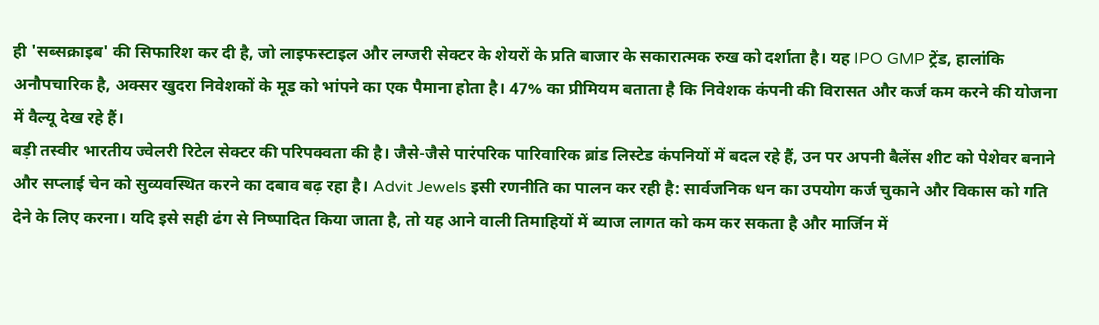ही 'सब्सक्राइब' की सिफारिश कर दी है, जो लाइफस्टाइल और लग्जरी सेक्टर के शेयरों के प्रति बाजार के सकारात्मक रुख को दर्शाता है। यह IPO GMP ट्रेंड, हालांकि अनौपचारिक है, अक्सर खुदरा निवेशकों के मूड को भांपने का एक पैमाना होता है। 47% का प्रीमियम बताता है कि निवेशक कंपनी की विरासत और कर्ज कम करने की योजना में वैल्यू देख रहे हैं।
बड़ी तस्वीर भारतीय ज्वेलरी रिटेल सेक्टर की परिपक्वता की है। जैसे-जैसे पारंपरिक पारिवारिक ब्रांड लिस्टेड कंपनियों में बदल रहे हैं, उन पर अपनी बैलेंस शीट को पेशेवर बनाने और सप्लाई चेन को सुव्यवस्थित करने का दबाव बढ़ रहा है। Advit Jewels इसी रणनीति का पालन कर रही है: सार्वजनिक धन का उपयोग कर्ज चुकाने और विकास को गति देने के लिए करना। यदि इसे सही ढंग से निष्पादित किया जाता है, तो यह आने वाली तिमाहियों में ब्याज लागत को कम कर सकता है और मार्जिन में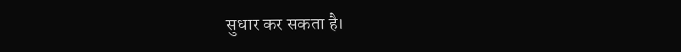सुधार कर सकता है।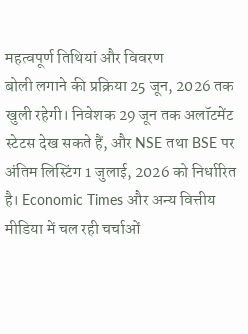महत्वपूर्ण तिथियां और विवरण
बोली लगाने की प्रक्रिया 25 जून, 2026 तक खुली रहेगी। निवेशक 29 जून तक अलॉटमेंट स्टेटस देख सकते हैं, और NSE तथा BSE पर अंतिम लिस्टिंग 1 जुलाई, 2026 को निर्धारित है। Economic Times और अन्य वित्तीय मीडिया में चल रही चर्चाओं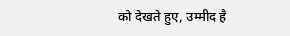को देखते हुए, उम्मीद है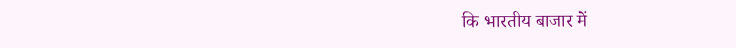कि भारतीय बाजार में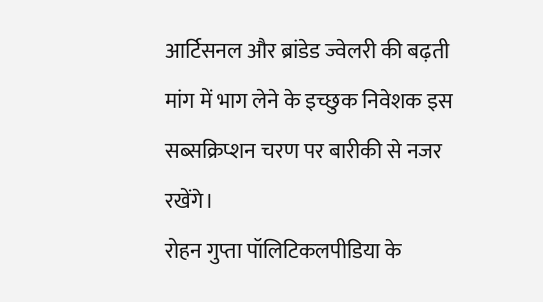आर्टिसनल और ब्रांडेड ज्वेलरी की बढ़ती मांग में भाग लेने के इच्छुक निवेशक इस सब्सक्रिप्शन चरण पर बारीकी से नजर रखेंगे।
रोहन गुप्ता पॉलिटिकलपीडिया के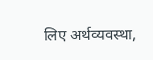लिए अर्थव्यवस्था,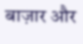बाज़ार और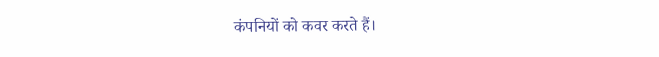कंपनियों को कवर करते हैं।